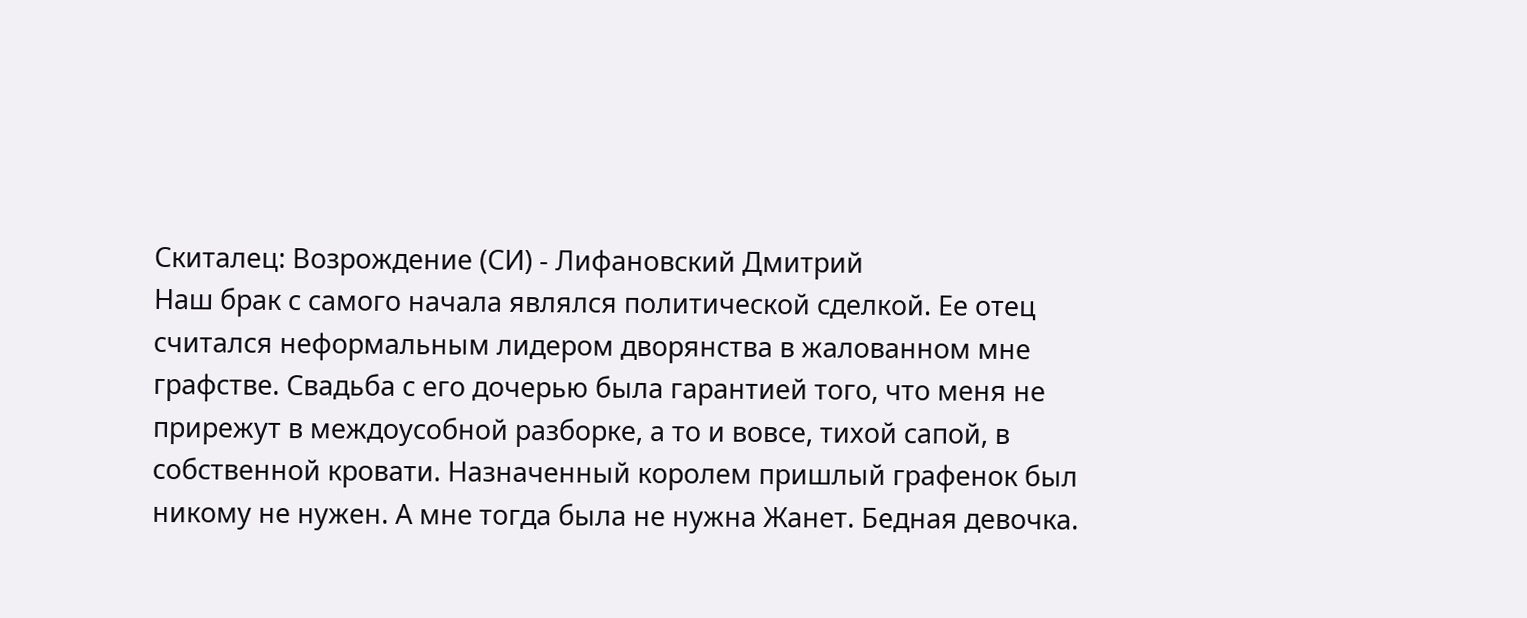Скиталец: Возрождение (СИ) - Лифановский Дмитрий
Наш брак с самого начала являлся политической сделкой. Ее отец считался неформальным лидером дворянства в жалованном мне графстве. Свадьба с его дочерью была гарантией того, что меня не прирежут в междоусобной разборке, а то и вовсе, тихой сапой, в собственной кровати. Назначенный королем пришлый графенок был никому не нужен. А мне тогда была не нужна Жанет. Бедная девочка.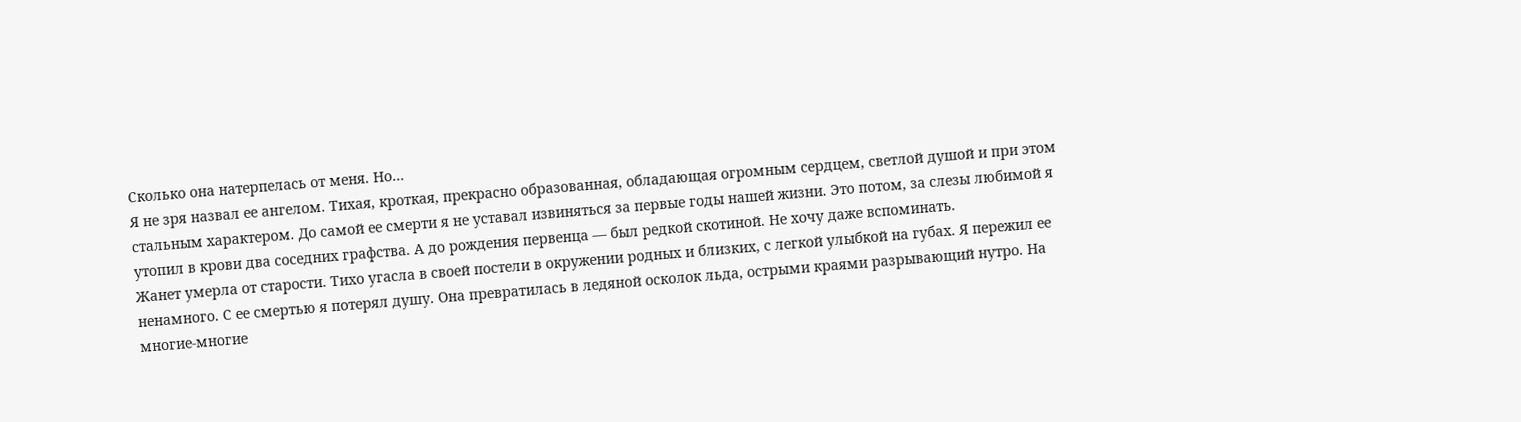Сколько она натерпелась от меня. Но…
Я не зря назвал ее ангелом. Тихая, кроткая, прекрасно образованная, обладающая огромным сердцем, светлой душой и при этом стальным характером. До самой ее смерти я не уставал извиняться за первые годы нашей жизни. Это потом, за слезы любимой я утопил в крови два соседних графства. А до рождения первенца — был редкой скотиной. Не хочу даже вспоминать.
Жанет умерла от старости. Тихо угасла в своей постели в окружении родных и близких, с легкой улыбкой на губах. Я пережил ее ненамного. С ее смертью я потерял душу. Она превратилась в ледяной осколок льда, острыми краями разрывающий нутро. На многие-многие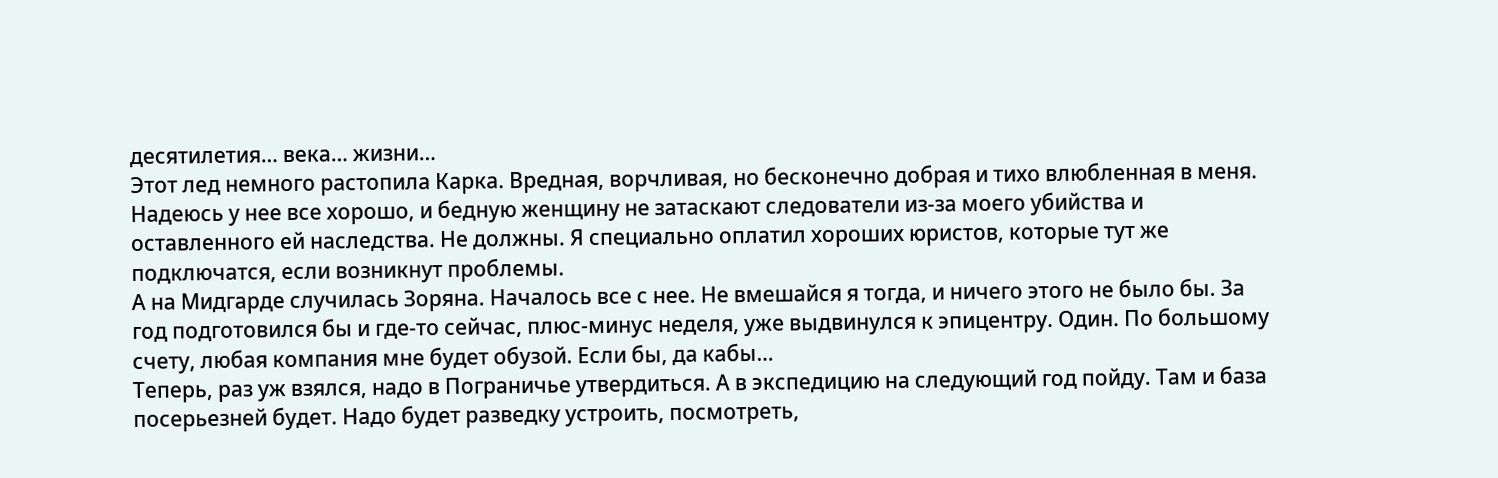десятилетия… века… жизни…
Этот лед немного растопила Карка. Вредная, ворчливая, но бесконечно добрая и тихо влюбленная в меня. Надеюсь у нее все хорошо, и бедную женщину не затаскают следователи из-за моего убийства и оставленного ей наследства. Не должны. Я специально оплатил хороших юристов, которые тут же подключатся, если возникнут проблемы.
А на Мидгарде случилась Зоряна. Началось все с нее. Не вмешайся я тогда, и ничего этого не было бы. За год подготовился бы и где-то сейчас, плюс-минус неделя, уже выдвинулся к эпицентру. Один. По большому счету, любая компания мне будет обузой. Если бы, да кабы…
Теперь, раз уж взялся, надо в Пограничье утвердиться. А в экспедицию на следующий год пойду. Там и база посерьезней будет. Надо будет разведку устроить, посмотреть,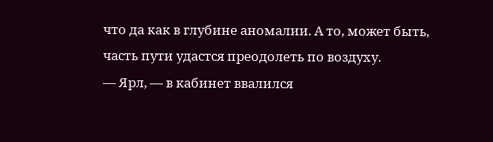что да как в глубине аномалии. А то, может быть, часть пути удастся преодолеть по воздуху.
— Ярл, — в кабинет ввалился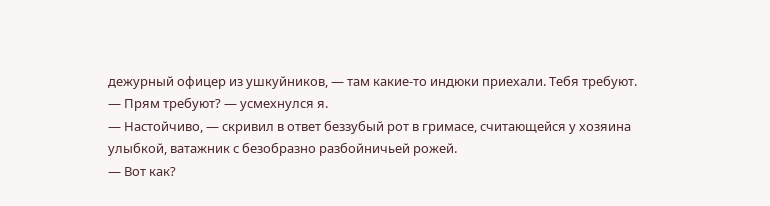дежурный офицер из ушкуйников, — там какие-то индюки приехали. Тебя требуют.
— Прям требуют? — усмехнулся я.
— Настойчиво, — скривил в ответ беззубый рот в гримасе, считающейся у хозяина улыбкой, ватажник с безобразно разбойничьей рожей.
— Вот как?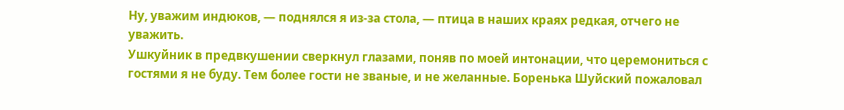Ну, уважим индюков, — поднялся я из-за стола, — птица в наших краях редкая, отчего не уважить.
Ушкуйник в предвкушении сверкнул глазами, поняв по моей интонации, что церемониться с гостями я не буду. Тем более гости не званые, и не желанные. Боренька Шуйский пожаловал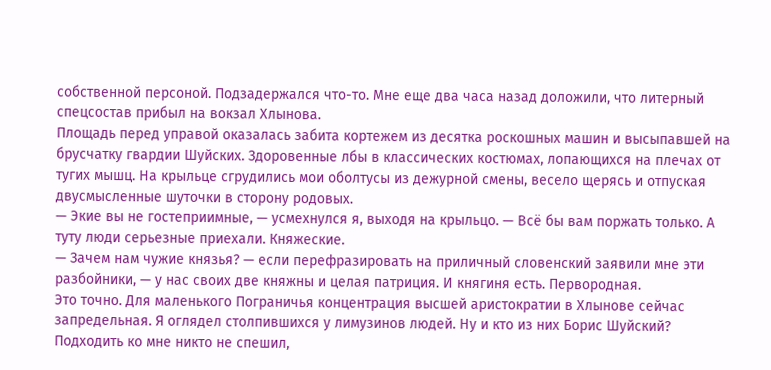собственной персоной. Подзадержался что-то. Мне еще два часа назад доложили, что литерный спецсостав прибыл на вокзал Хлынова.
Площадь перед управой оказалась забита кортежем из десятка роскошных машин и высыпавшей на брусчатку гвардии Шуйских. Здоровенные лбы в классических костюмах, лопающихся на плечах от тугих мышц. На крыльце сгрудились мои оболтусы из дежурной смены, весело щерясь и отпуская двусмысленные шуточки в сторону родовых.
— Экие вы не гостеприимные, — усмехнулся я, выходя на крыльцо. — Всё бы вам поржать только. А туту люди серьезные приехали. Княжеские.
— Зачем нам чужие князья? — если перефразировать на приличный словенский заявили мне эти разбойники, — у нас своих две княжны и целая патриция. И княгиня есть. Первородная.
Это точно. Для маленького Пограничья концентрация высшей аристократии в Хлынове сейчас запредельная. Я оглядел столпившихся у лимузинов людей. Ну и кто из них Борис Шуйский? Подходить ко мне никто не спешил,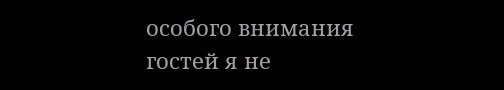особого внимания гостей я не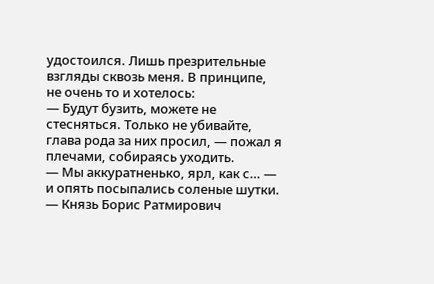удостоился. Лишь презрительные взгляды сквозь меня. В принципе, не очень то и хотелось:
— Будут бузить, можете не стесняться. Только не убивайте, глава рода за них просил, — пожал я плечами, собираясь уходить.
— Мы аккуратненько, ярл, как с… — и опять посыпались соленые шутки.
— Князь Борис Ратмирович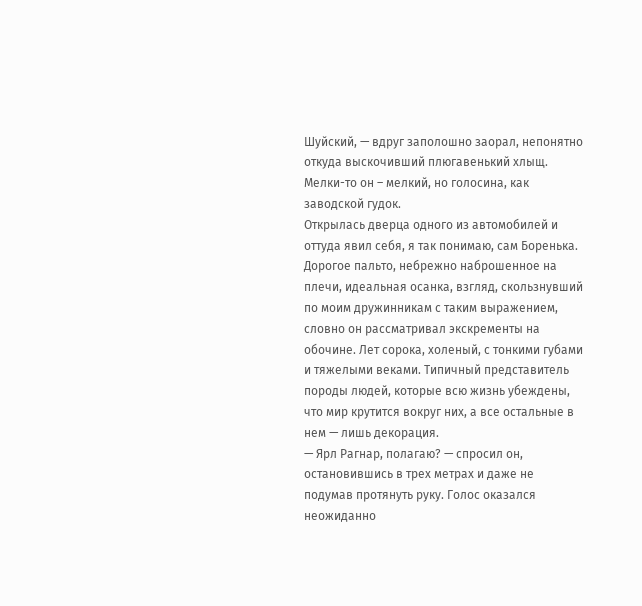Шуйский, — вдруг заполошно заорал, непонятно откуда выскочивший плюгавенький хлыщ. Мелки-то он – мелкий, но голосина, как заводской гудок.
Открылась дверца одного из автомобилей и оттуда явил себя, я так понимаю, сам Боренька.
Дорогое пальто, небрежно наброшенное на плечи, идеальная осанка, взгляд, скользнувший по моим дружинникам с таким выражением, словно он рассматривал экскременты на обочине. Лет сорока, холеный, с тонкими губами и тяжелыми веками. Типичный представитель породы людей, которые всю жизнь убеждены, что мир крутится вокруг них, а все остальные в нем — лишь декорация.
— Ярл Рагнар, полагаю? — спросил он, остановившись в трех метрах и даже не подумав протянуть руку. Голос оказался неожиданно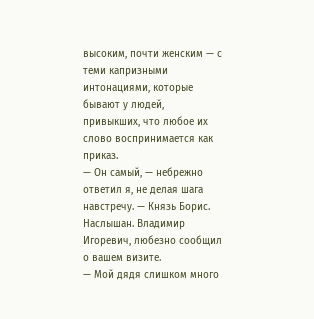высоким, почти женским — с теми капризными интонациями, которые бывают у людей, привыкших, что любое их слово воспринимается как приказ.
— Он самый, — небрежно ответил я, не делая шага навстречу. — Князь Борис. Наслышан. Владимир Игоревич, любезно сообщил о вашем визите.
— Мой дядя слишком много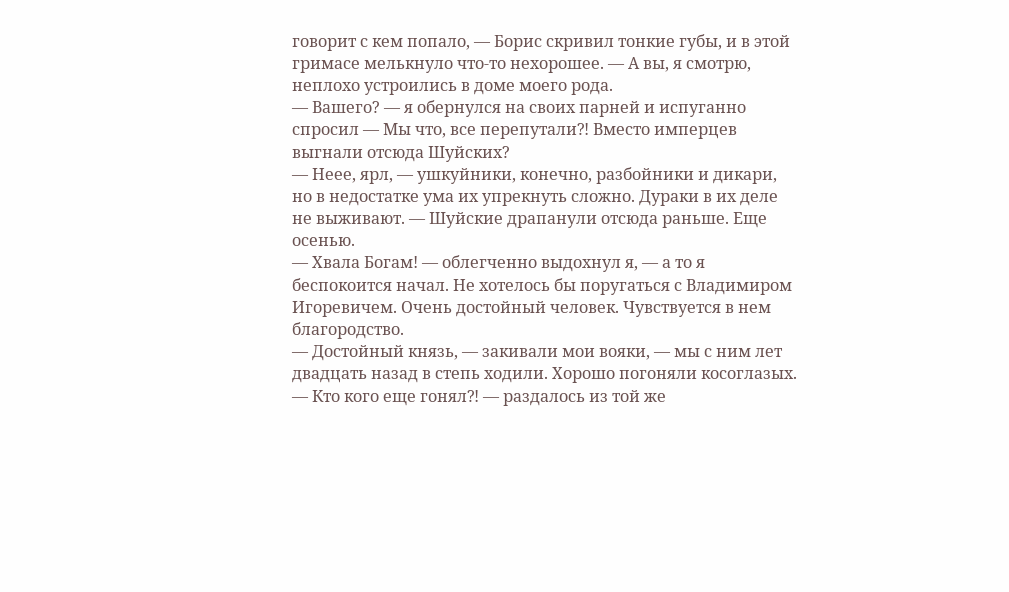говорит с кем попало, — Борис скривил тонкие губы, и в этой гримасе мелькнуло что-то нехорошее. — А вы, я смотрю, неплохо устроились в доме моего рода.
— Вашего? — я обернулся на своих парней и испуганно спросил — Мы что, все перепутали⁈ Вместо имперцев выгнали отсюда Шуйских?
— Неее, ярл, — ушкуйники, конечно, разбойники и дикари, но в недостатке ума их упрекнуть сложно. Дураки в их деле не выживают. — Шуйские драпанули отсюда раньше. Еще осенью.
— Хвала Богам! — облегченно выдохнул я, — а то я беспокоится начал. Не хотелось бы поругаться с Владимиром Игоревичем. Очень достойный человек. Чувствуется в нем благородство.
— Достойный князь, — закивали мои вояки, — мы с ним лет двадцать назад в степь ходили. Хорошо погоняли косоглазых.
— Кто кого еще гонял⁈ — раздалось из той же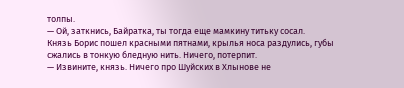толпы.
— Ой, заткнись, Байратка, ты тогда еще мамкину титьку сосал.
Князь Борис пошел красными пятнами, крылья носа раздулись, губы сжались в тонкую бледную нить. Ничего, потерпит.
— Извините, князь. Ничего про Шуйских в Хлынове не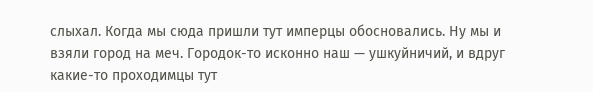слыхал. Когда мы сюда пришли тут имперцы обосновались. Ну мы и взяли город на меч. Городок-то исконно наш — ушкуйничий, и вдруг какие-то проходимцы тут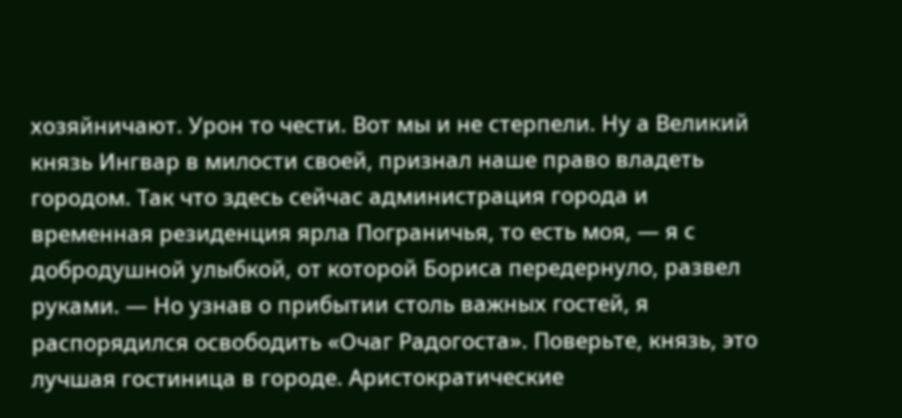хозяйничают. Урон то чести. Вот мы и не стерпели. Ну а Великий князь Ингвар в милости своей, признал наше право владеть городом. Так что здесь сейчас администрация города и временная резиденция ярла Пограничья, то есть моя, — я с добродушной улыбкой, от которой Бориса передернуло, развел руками. — Но узнав о прибытии столь важных гостей, я распорядился освободить «Очаг Радогоста». Поверьте, князь, это лучшая гостиница в городе. Аристократические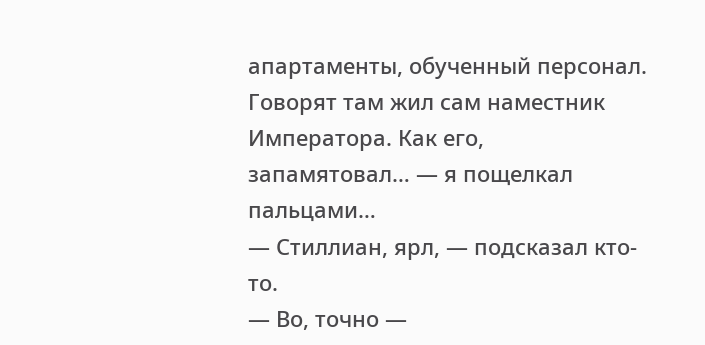апартаменты, обученный персонал. Говорят там жил сам наместник Императора. Как его, запамятовал… — я пощелкал пальцами…
— Стиллиан, ярл, — подсказал кто-то.
— Во, точно —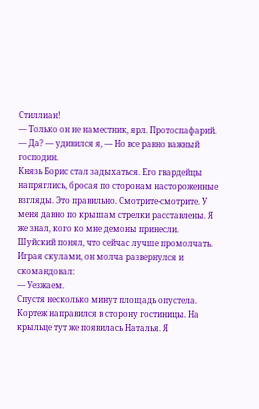Стиллиан!
— Только он не наместник, ярл. Протоспафарий.
— Да? — удивился я, — Но все равно важный господин.
Князь Борис стал задыхаться. Его гвардейцы напряглись, бросая по сторонам настороженные взгляды. Это правильно. Смотрите-смотрите. У меня давно по крышам стрелки расставлены. Я же знал, кого ко мне демоны принесли.
Шуйский понял, что сейчас лучше промолчать. Играя скулами, он молча развернулся и скомандовал:
— Уезжаем.
Спустя несколько минут площадь опустела. Кортеж направился в сторону гостиницы. На крыльце тут же появилась Наталья. Я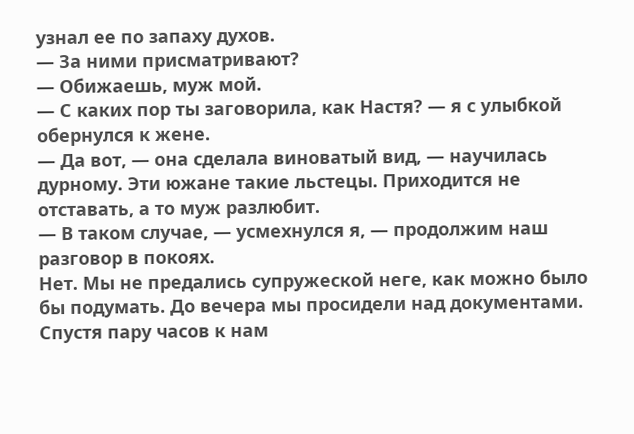узнал ее по запаху духов.
— За ними присматривают?
— Обижаешь, муж мой.
— С каких пор ты заговорила, как Настя? — я с улыбкой обернулся к жене.
— Да вот, — она сделала виноватый вид, — научилась дурному. Эти южане такие льстецы. Приходится не отставать, а то муж разлюбит.
— В таком случае, — усмехнулся я, — продолжим наш разговор в покоях.
Нет. Мы не предались супружеской неге, как можно было бы подумать. До вечера мы просидели над документами. Спустя пару часов к нам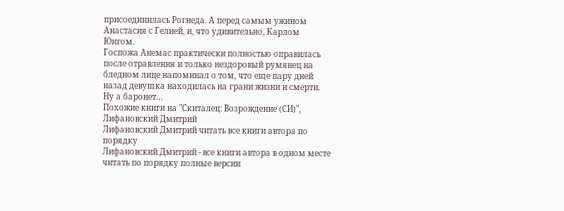присоединилась Рогнеда. А перед самым ужином Анастасия с Гелией, и, что удивительно, Карлом Юнгом.
Госпожа Анемас практически полностью оправилась после отравления и только нездоровый румянец на бледном лице напоминал о том, что еще пару дней назад девушка находилась на грани жизни и смерти. Ну а баронет…
Похожие книги на "Скиталец: Возрождение (СИ)", Лифановский Дмитрий
Лифановский Дмитрий читать все книги автора по порядку
Лифановский Дмитрий - все книги автора в одном месте читать по порядку полные версии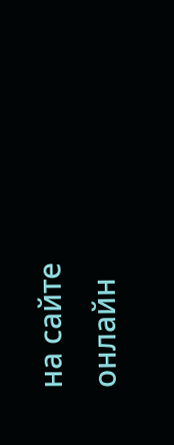на сайте онлайн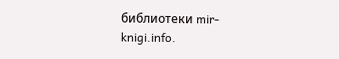библиотеки mir-knigi.info.